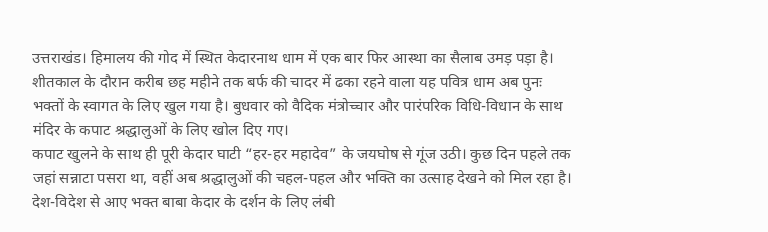उत्तराखंड। हिमालय की गोद में स्थित केदारनाथ धाम में एक बार फिर आस्था का सैलाब उमड़ पड़ा है। शीतकाल के दौरान करीब छह महीने तक बर्फ की चादर में ढका रहने वाला यह पवित्र धाम अब पुनः भक्तों के स्वागत के लिए खुल गया है। बुधवार को वैदिक मंत्रोच्चार और पारंपरिक विधि-विधान के साथ मंदिर के कपाट श्रद्धालुओं के लिए खोल दिए गए।
कपाट खुलने के साथ ही पूरी केदार घाटी “हर-हर महादेव” के जयघोष से गूंज उठी। कुछ दिन पहले तक जहां सन्नाटा पसरा था, वहीं अब श्रद्धालुओं की चहल-पहल और भक्ति का उत्साह देखने को मिल रहा है। देश-विदेश से आए भक्त बाबा केदार के दर्शन के लिए लंबी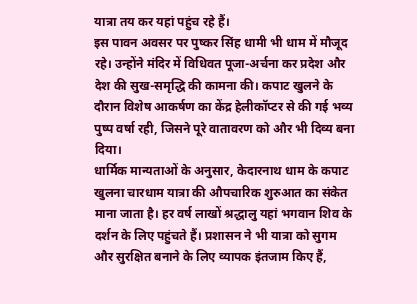यात्रा तय कर यहां पहुंच रहे हैं।
इस पावन अवसर पर पुष्कर सिंह धामी भी धाम में मौजूद रहे। उन्होंने मंदिर में विधिवत पूजा-अर्चना कर प्रदेश और देश की सुख-समृद्धि की कामना की। कपाट खुलने के दौरान विशेष आकर्षण का केंद्र हेलीकॉप्टर से की गई भव्य पुष्प वर्षा रही, जिसने पूरे वातावरण को और भी दिव्य बना दिया।
धार्मिक मान्यताओं के अनुसार, केदारनाथ धाम के कपाट खुलना चारधाम यात्रा की औपचारिक शुरुआत का संकेत माना जाता है। हर वर्ष लाखों श्रद्धालु यहां भगवान शिव के दर्शन के लिए पहुंचते हैं। प्रशासन ने भी यात्रा को सुगम और सुरक्षित बनाने के लिए व्यापक इंतजाम किए हैं,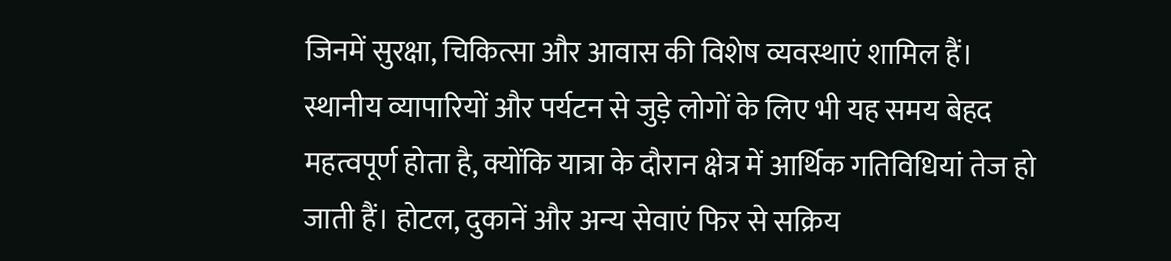जिनमें सुरक्षा, चिकित्सा और आवास की विशेष व्यवस्थाएं शामिल हैं।
स्थानीय व्यापारियों और पर्यटन से जुड़े लोगों के लिए भी यह समय बेहद महत्वपूर्ण होता है, क्योंकि यात्रा के दौरान क्षेत्र में आर्थिक गतिविधियां तेज हो जाती हैं। होटल, दुकानें और अन्य सेवाएं फिर से सक्रिय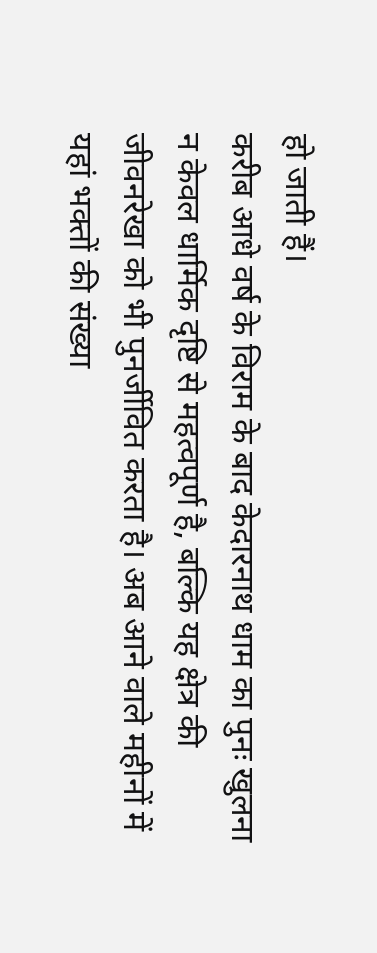हो जाती हैं।
करीब आधे वर्ष के विराम के बाद केदारनाथ धाम का पुनः खुलना न केवल धार्मिक दृष्टि से महत्वपूर्ण है, बल्कि यह क्षेत्र की जीवनरेखा को भी पुनर्जीवित करता है। अब आने वाले महीनों में यहां भक्तों की संख्या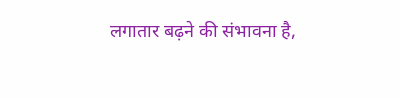लगातार बढ़ने की संभावना है,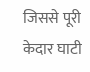जिससे पूरी केदार घाटी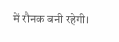में रौनक बनी रहेगी।